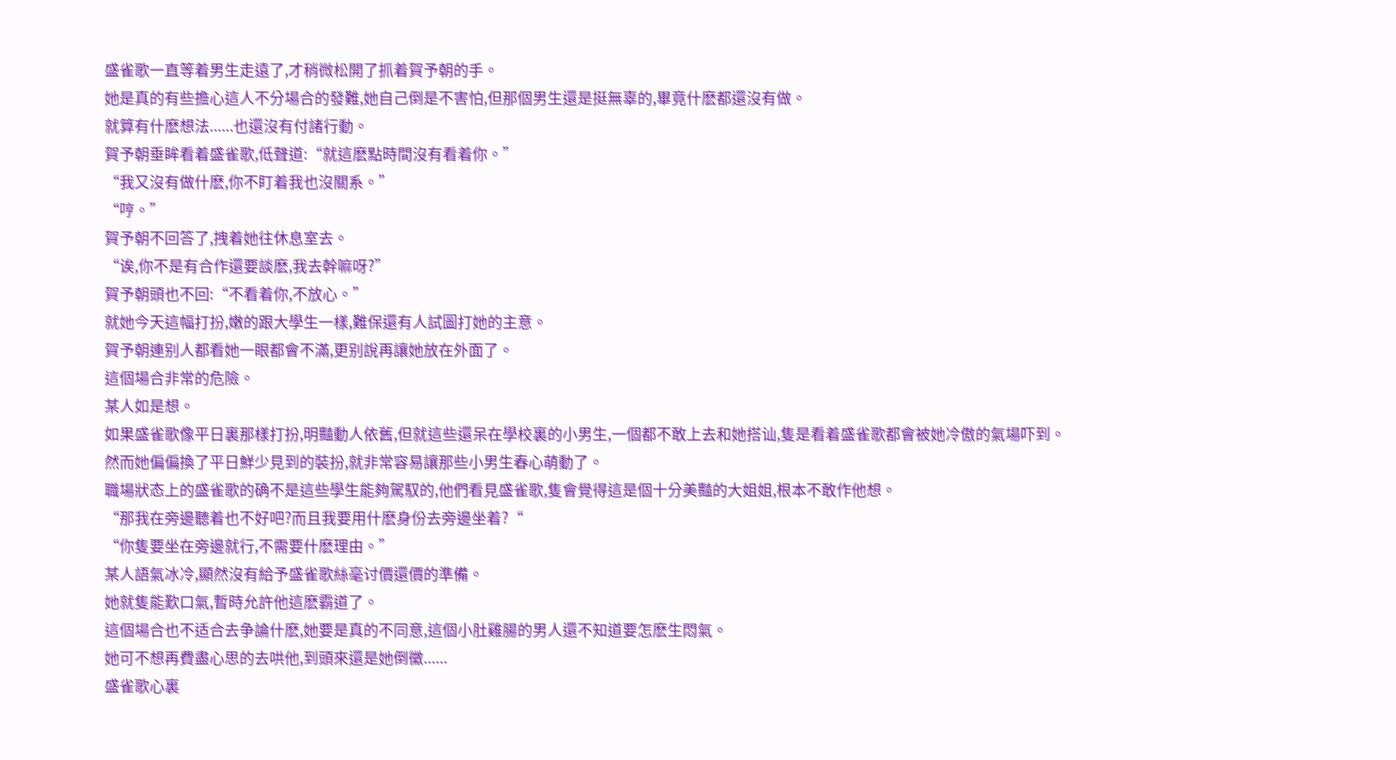盛雀歌一直等着男生走遠了,才稍微松開了抓着賀予朝的手。
她是真的有些擔心這人不分場合的發難,她自己倒是不害怕,但那個男生還是挺無辜的,畢竟什麽都還沒有做。
就算有什麽想法......也還沒有付諸行動。
賀予朝垂眸看着盛雀歌,低聲道:“就這麽點時間沒有看着你。”
“我又沒有做什麽,你不盯着我也沒關系。”
“哼。”
賀予朝不回答了,拽着她往休息室去。
“诶,你不是有合作還要談麽,我去幹嘛呀?”
賀予朝頭也不回:“不看着你,不放心。”
就她今天這幅打扮,嫩的跟大學生一樣,難保還有人試圖打她的主意。
賀予朝連别人都看她一眼都會不滿,更别說再讓她放在外面了。
這個場合非常的危險。
某人如是想。
如果盛雀歌像平日裏那樣打扮,明豔動人依舊,但就這些還呆在學校裏的小男生,一個都不敢上去和她搭讪,隻是看着盛雀歌都會被她冷傲的氣場吓到。
然而她偏偏換了平日鮮少見到的裝扮,就非常容易讓那些小男生春心萌動了。
職場狀态上的盛雀歌的确不是這些學生能夠駕馭的,他們看見盛雀歌,隻會覺得這是個十分美豔的大姐姐,根本不敢作他想。
“那我在旁邊聽着也不好吧?而且我要用什麽身份去旁邊坐着?“
“你隻要坐在旁邊就行,不需要什麽理由。”
某人語氣冰冷,顯然沒有給予盛雀歌絲毫讨價還價的準備。
她就隻能歎口氣,暫時允許他這麽霸道了。
這個場合也不适合去争論什麽,她要是真的不同意,這個小肚雞腸的男人還不知道要怎麽生悶氣。
她可不想再費盡心思的去哄他,到頭來還是她倒黴......
盛雀歌心裏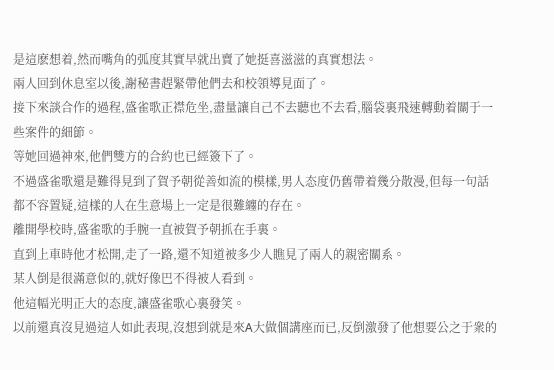是這麽想着,然而嘴角的弧度其實早就出賣了她挺喜滋滋的真實想法。
兩人回到休息室以後,謝秘書趕緊帶他們去和校領導見面了。
接下來談合作的過程,盛雀歌正襟危坐,盡量讓自己不去聽也不去看,腦袋裏飛速轉動着關于一些案件的細節。
等她回過神來,他們雙方的合約也已經簽下了。
不過盛雀歌還是難得見到了賀予朝從善如流的模樣,男人态度仍舊帶着幾分散漫,但每一句話都不容置疑,這樣的人在生意場上一定是很難纏的存在。
離開學校時,盛雀歌的手腕一直被賀予朝抓在手裏。
直到上車時他才松開,走了一路,還不知道被多少人瞧見了兩人的親密關系。
某人倒是很滿意似的,就好像巴不得被人看到。
他這幅光明正大的态度,讓盛雀歌心裏發笑。
以前還真沒見過這人如此表現,沒想到就是來A大做個講座而已,反倒激發了他想要公之于衆的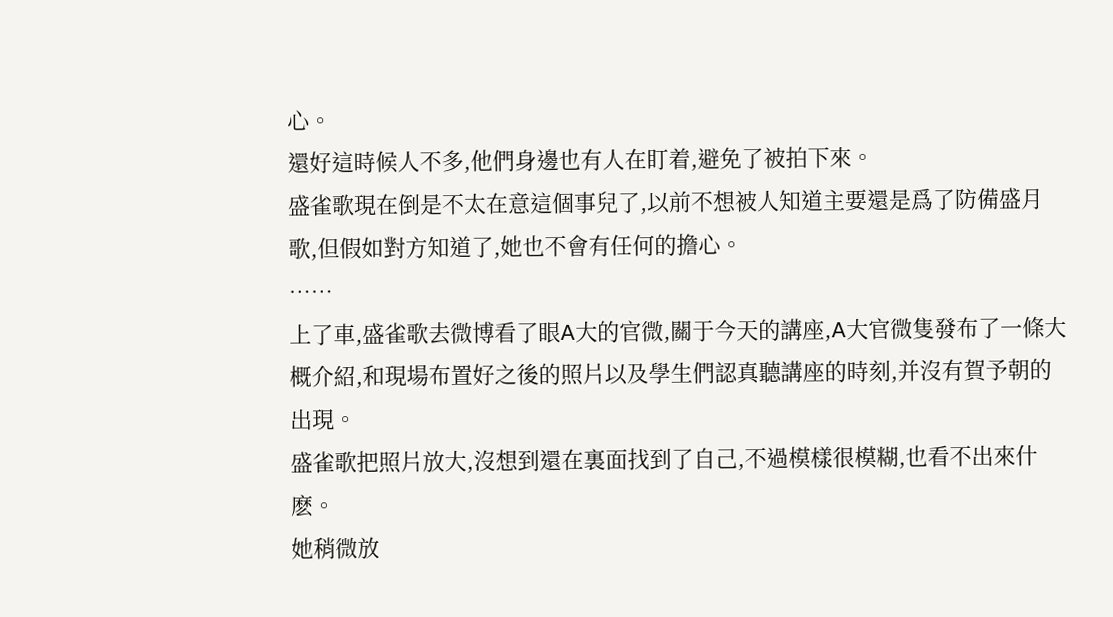心。
還好這時候人不多,他們身邊也有人在盯着,避免了被拍下來。
盛雀歌現在倒是不太在意這個事兒了,以前不想被人知道主要還是爲了防備盛月歌,但假如對方知道了,她也不會有任何的擔心。
……
上了車,盛雀歌去微博看了眼A大的官微,關于今天的講座,A大官微隻發布了一條大概介紹,和現場布置好之後的照片以及學生們認真聽講座的時刻,并沒有賀予朝的出現。
盛雀歌把照片放大,沒想到還在裏面找到了自己,不過模樣很模糊,也看不出來什麽。
她稍微放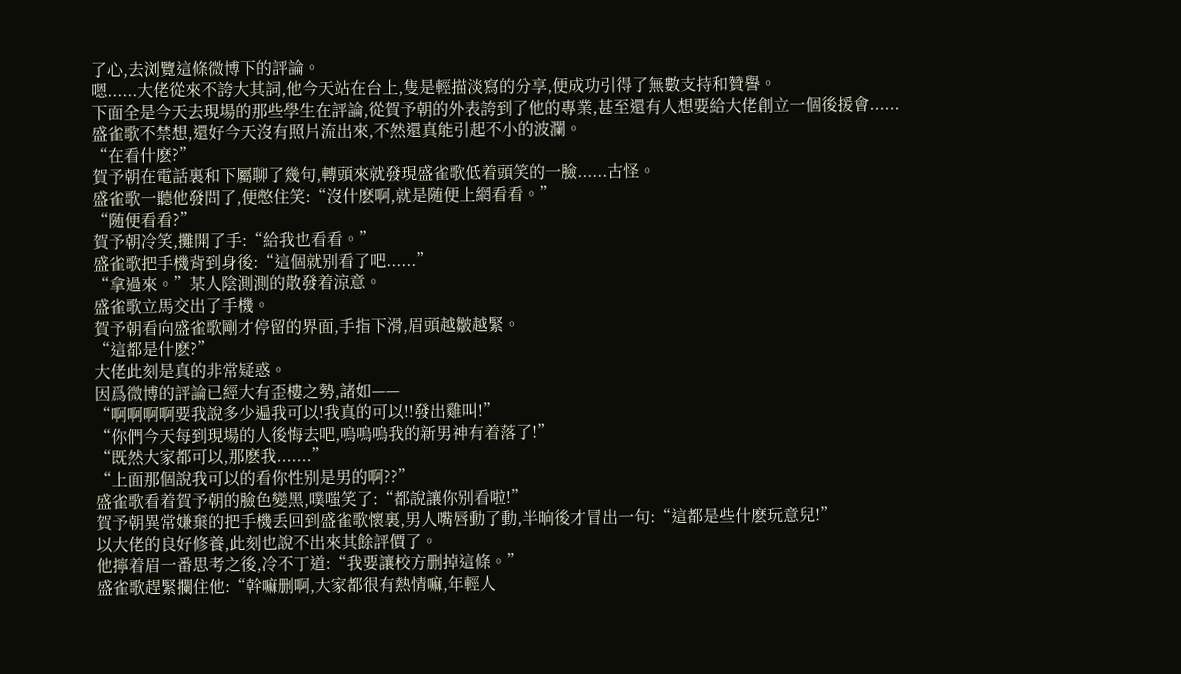了心,去浏覽這條微博下的評論。
嗯......大佬從來不誇大其詞,他今天站在台上,隻是輕描淡寫的分享,便成功引得了無數支持和贊譽。
下面全是今天去現場的那些學生在評論,從賀予朝的外表誇到了他的專業,甚至還有人想要給大佬創立一個後援會......
盛雀歌不禁想,還好今天沒有照片流出來,不然還真能引起不小的波瀾。
“在看什麽?”
賀予朝在電話裏和下屬聊了幾句,轉頭來就發現盛雀歌低着頭笑的一臉......古怪。
盛雀歌一聽他發問了,便憋住笑:“沒什麽啊,就是随便上網看看。”
“随便看看?”
賀予朝冷笑,攤開了手:“給我也看看。”
盛雀歌把手機背到身後:“這個就别看了吧......”
“拿過來。”某人陰測測的散發着涼意。
盛雀歌立馬交出了手機。
賀予朝看向盛雀歌剛才停留的界面,手指下滑,眉頭越皺越緊。
“這都是什麽?”
大佬此刻是真的非常疑惑。
因爲微博的評論已經大有歪樓之勢,諸如——
“啊啊啊啊要我說多少遍我可以!我真的可以!!發出雞叫!”
“你們今天每到現場的人後悔去吧,嗚嗚嗚我的新男神有着落了!”
“既然大家都可以,那麽我.......”
“上面那個說我可以的看你性别是男的啊??”
盛雀歌看着賀予朝的臉色變黑,噗嗤笑了:“都說讓你别看啦!”
賀予朝異常嫌棄的把手機丢回到盛雀歌懷裏,男人嘴唇動了動,半晌後才冒出一句:“這都是些什麽玩意兒!”
以大佬的良好修養,此刻也說不出來其餘評價了。
他擰着眉一番思考之後,冷不丁道:“我要讓校方删掉這條。”
盛雀歌趕緊攔住他:“幹嘛删啊,大家都很有熱情嘛,年輕人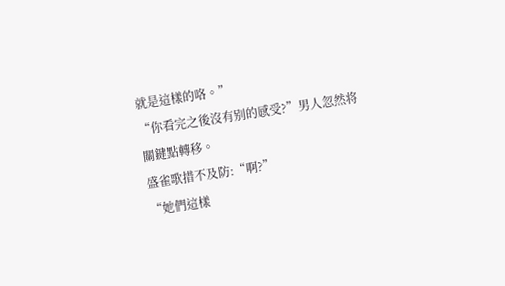就是這樣的咯。”
“你看完之後沒有别的感受?”男人忽然将關鍵點轉移。
盛雀歌措不及防:“啊?”
“她們這樣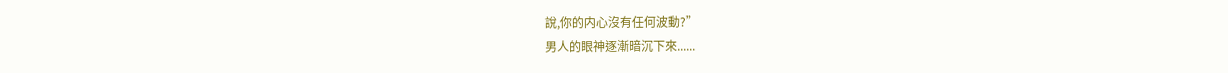說,你的内心沒有任何波動?”
男人的眼神逐漸暗沉下來......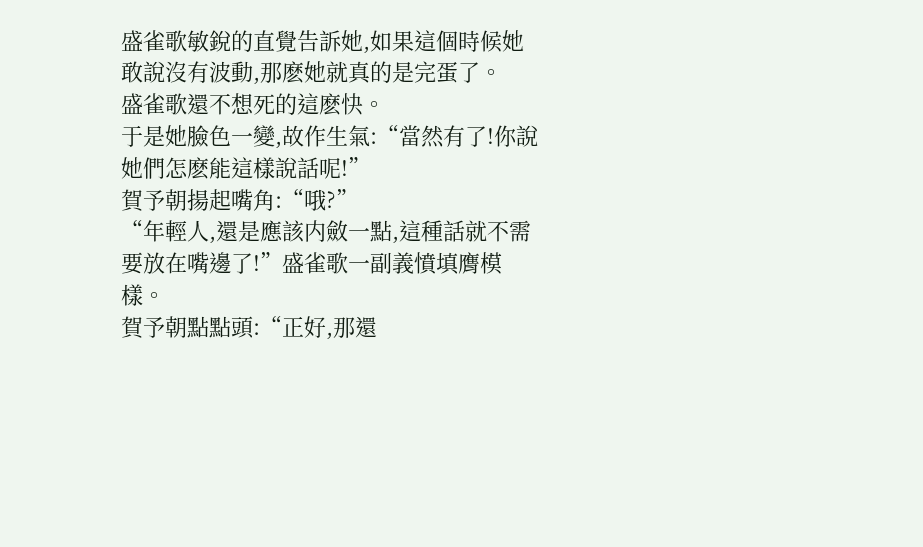盛雀歌敏銳的直覺告訴她,如果這個時候她敢說沒有波動,那麽她就真的是完蛋了。
盛雀歌還不想死的這麽快。
于是她臉色一變,故作生氣:“當然有了!你說她們怎麽能這樣說話呢!”
賀予朝揚起嘴角:“哦?”
“年輕人,還是應該内斂一點,這種話就不需要放在嘴邊了!”盛雀歌一副義憤填膺模樣。
賀予朝點點頭:“正好,那還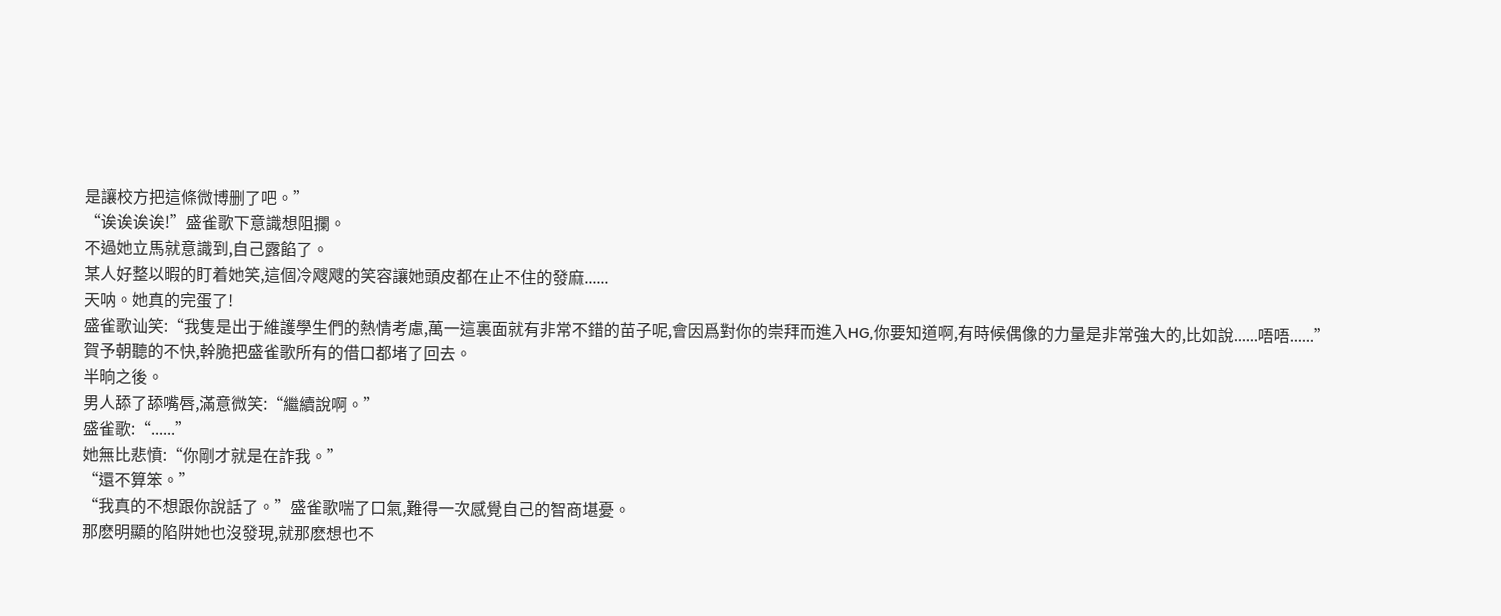是讓校方把這條微博删了吧。”
“诶诶诶诶!”盛雀歌下意識想阻攔。
不過她立馬就意識到,自己露餡了。
某人好整以暇的盯着她笑,這個冷飕飕的笑容讓她頭皮都在止不住的發麻......
天呐。她真的完蛋了!
盛雀歌讪笑:“我隻是出于維護學生們的熱情考慮,萬一這裏面就有非常不錯的苗子呢,會因爲對你的崇拜而進入HG,你要知道啊,有時候偶像的力量是非常強大的,比如說......唔唔......”
賀予朝聽的不快,幹脆把盛雀歌所有的借口都堵了回去。
半晌之後。
男人舔了舔嘴唇,滿意微笑:“繼續說啊。”
盛雀歌:“......”
她無比悲憤:“你剛才就是在詐我。”
“還不算笨。”
“我真的不想跟你說話了。”盛雀歌喘了口氣,難得一次感覺自己的智商堪憂。
那麽明顯的陷阱她也沒發現,就那麽想也不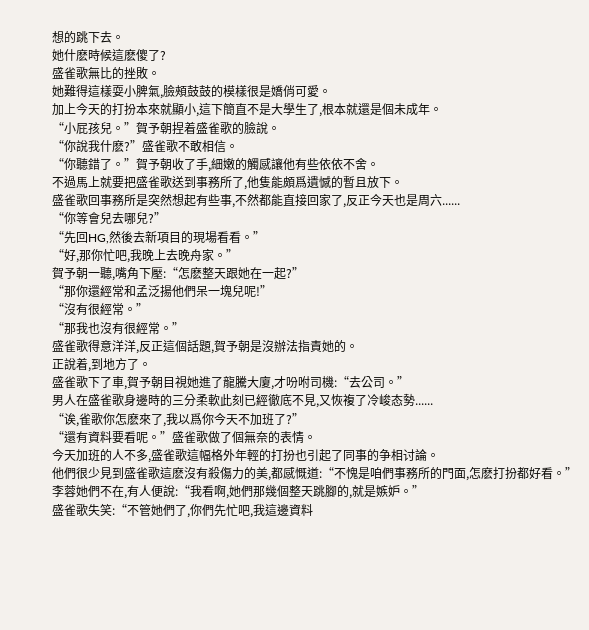想的跳下去。
她什麽時候這麽傻了?
盛雀歌無比的挫敗。
她難得這樣耍小脾氣,臉頰鼓鼓的模樣很是嬌俏可愛。
加上今天的打扮本來就顯小,這下簡直不是大學生了,根本就還是個未成年。
“小屁孩兒。”賀予朝捏着盛雀歌的臉說。
“你說我什麽?”盛雀歌不敢相信。
“你聽錯了。”賀予朝收了手,細嫩的觸感讓他有些依依不舍。
不過馬上就要把盛雀歌送到事務所了,他隻能頗爲遺憾的暫且放下。
盛雀歌回事務所是突然想起有些事,不然都能直接回家了,反正今天也是周六......
“你等會兒去哪兒?”
“先回HG,然後去新項目的現場看看。”
“好,那你忙吧,我晚上去晚舟家。”
賀予朝一聽,嘴角下壓:“怎麽整天跟她在一起?”
“那你還經常和孟泛揚他們呆一塊兒呢!”
“沒有很經常。”
“那我也沒有很經常。”
盛雀歌得意洋洋,反正這個話題,賀予朝是沒辦法指責她的。
正說着,到地方了。
盛雀歌下了車,賀予朝目視她進了龍騰大廈,才吩咐司機:“去公司。”
男人在盛雀歌身邊時的三分柔軟此刻已經徹底不見,又恢複了冷峻态勢......
“诶,雀歌你怎麽來了,我以爲你今天不加班了?”
“還有資料要看呢。”盛雀歌做了個無奈的表情。
今天加班的人不多,盛雀歌這幅格外年輕的打扮也引起了同事的争相讨論。
他們很少見到盛雀歌這麽沒有殺傷力的美,都感慨道:“不愧是咱們事務所的門面,怎麽打扮都好看。”
李蓉她們不在,有人便說:“我看啊,她們那幾個整天跳腳的,就是嫉妒。”
盛雀歌失笑:“不管她們了,你們先忙吧,我這邊資料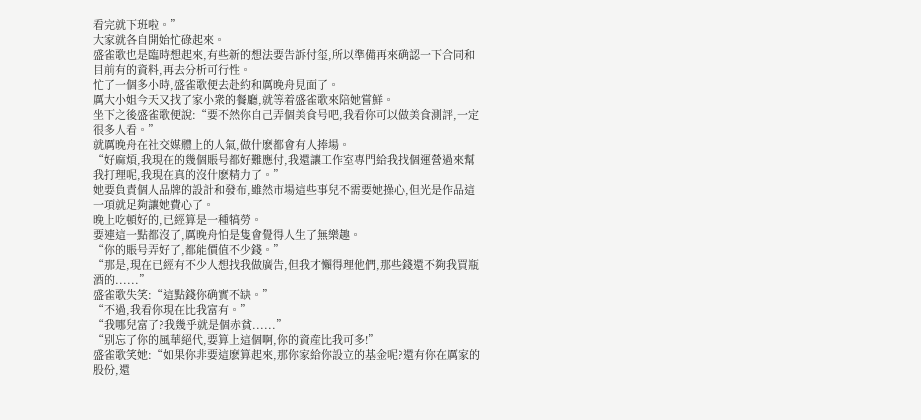看完就下班啦。”
大家就各自開始忙碌起來。
盛雀歌也是臨時想起來,有些新的想法要告訴付玺,所以準備再來确認一下合同和目前有的資料,再去分析可行性。
忙了一個多小時,盛雀歌便去赴約和厲晚舟見面了。
厲大小姐今天又找了家小衆的餐廳,就等着盛雀歌來陪她嘗鮮。
坐下之後盛雀歌便說:“要不然你自己弄個美食号吧,我看你可以做美食測評,一定很多人看。”
就厲晚舟在社交媒體上的人氣,做什麽都會有人捧場。
“好麻煩,我現在的幾個賬号都好難應付,我還讓工作室專門給我找個運營過來幫我打理呢,我現在真的沒什麽精力了。”
她要負責個人品牌的設計和發布,雖然市場這些事兒不需要她操心,但光是作品這一項就足夠讓她費心了。
晚上吃頓好的,已經算是一種犒勞。
要連這一點都沒了,厲晚舟怕是隻會覺得人生了無樂趣。
“你的賬号弄好了,都能價值不少錢。”
“那是,現在已經有不少人想找我做廣告,但我才懶得理他們,那些錢還不夠我買瓶酒的......”
盛雀歌失笑:“這點錢你确實不缺。”
“不過,我看你現在比我富有。”
“我哪兒富了?我幾乎就是個赤貧......”
“别忘了你的風華絕代,要算上這個啊,你的資産比我可多!”
盛雀歌笑她:“如果你非要這麽算起來,那你家給你設立的基金呢?還有你在厲家的股份,還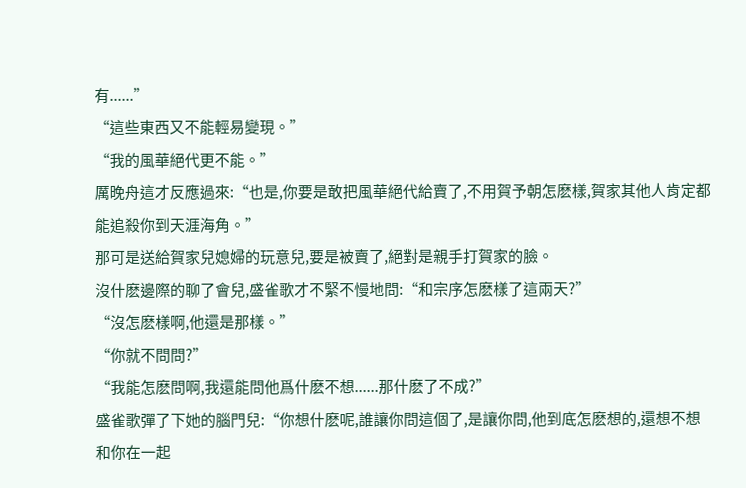有......”
“這些東西又不能輕易變現。”
“我的風華絕代更不能。”
厲晚舟這才反應過來:“也是,你要是敢把風華絕代給賣了,不用賀予朝怎麽樣,賀家其他人肯定都能追殺你到天涯海角。”
那可是送給賀家兒媳婦的玩意兒,要是被賣了,絕對是親手打賀家的臉。
沒什麽邊際的聊了會兒,盛雀歌才不緊不慢地問:“和宗序怎麽樣了這兩天?”
“沒怎麽樣啊,他還是那樣。”
“你就不問問?”
“我能怎麽問啊,我還能問他爲什麽不想......那什麽了不成?”
盛雀歌彈了下她的腦門兒:“你想什麽呢,誰讓你問這個了,是讓你問,他到底怎麽想的,還想不想和你在一起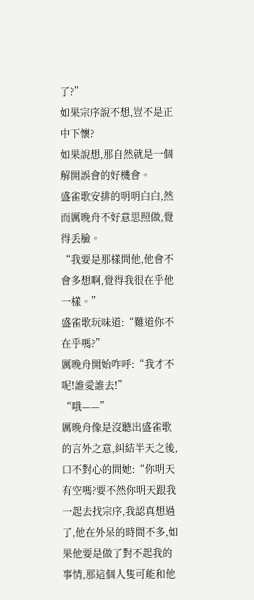了?”
如果宗序說不想,豈不是正中下懷?
如果說想,那自然就是一個解開誤會的好機會。
盛雀歌安排的明明白白,然而厲晚舟不好意思照做,覺得丢臉。
“我要是那樣問他,他會不會多想啊,覺得我很在乎他一樣。”
盛雀歌玩味道:“難道你不在乎嗎?”
厲晚舟開始咋呼:“我才不呢!誰愛誰去!”
“哦——”
厲晚舟像是沒聽出盛雀歌的言外之意,糾結半天之後,口不對心的問她:“你明天有空嗎?要不然你明天跟我一起去找宗序,我認真想過了,他在外呆的時間不多,如果他要是做了對不起我的事情,那這個人隻可能和他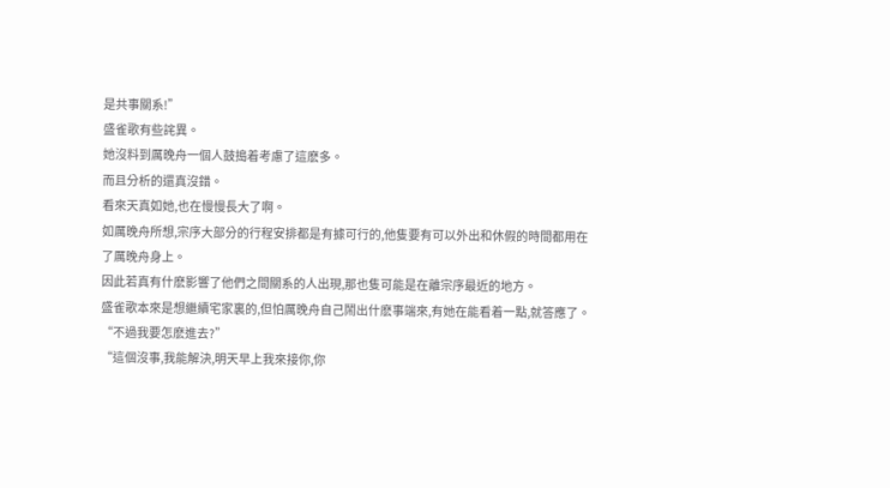是共事關系!”
盛雀歌有些詫異。
她沒料到厲晚舟一個人鼓搗着考慮了這麽多。
而且分析的還真沒錯。
看來天真如她,也在慢慢長大了啊。
如厲晚舟所想,宗序大部分的行程安排都是有據可行的,他隻要有可以外出和休假的時間都用在了厲晚舟身上。
因此若真有什麽影響了他們之間關系的人出現,那也隻可能是在離宗序最近的地方。
盛雀歌本來是想繼續宅家裏的,但怕厲晚舟自己鬧出什麽事端來,有她在能看着一點,就答應了。
“不過我要怎麽進去?”
“這個沒事,我能解決,明天早上我來接你,你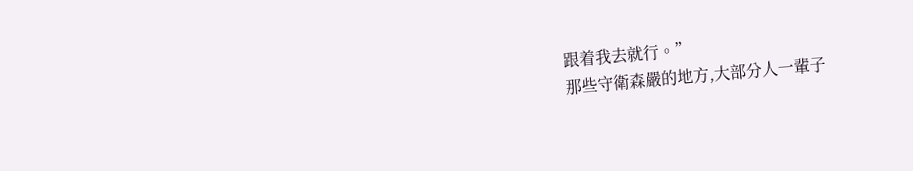跟着我去就行。”
那些守衛森嚴的地方,大部分人一輩子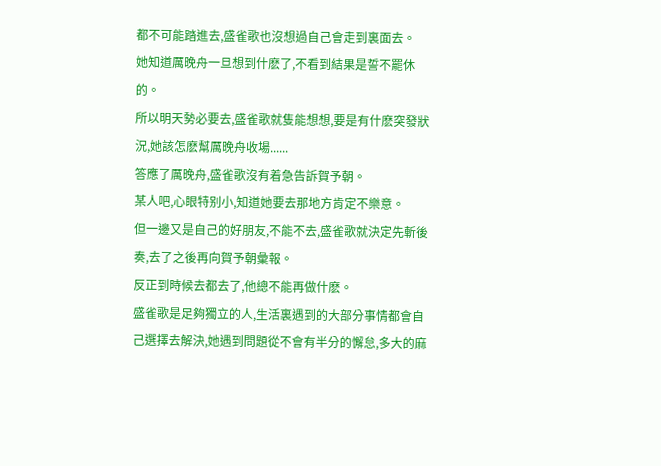都不可能踏進去,盛雀歌也沒想過自己會走到裏面去。
她知道厲晚舟一旦想到什麽了,不看到結果是誓不罷休的。
所以明天勢必要去,盛雀歌就隻能想想,要是有什麽突發狀況,她該怎麽幫厲晚舟收場......
答應了厲晚舟,盛雀歌沒有着急告訴賀予朝。
某人吧,心眼特别小,知道她要去那地方肯定不樂意。
但一邊又是自己的好朋友,不能不去,盛雀歌就決定先斬後奏,去了之後再向賀予朝彙報。
反正到時候去都去了,他總不能再做什麽。
盛雀歌是足夠獨立的人,生活裏遇到的大部分事情都會自己選擇去解決,她遇到問題從不會有半分的懈怠,多大的麻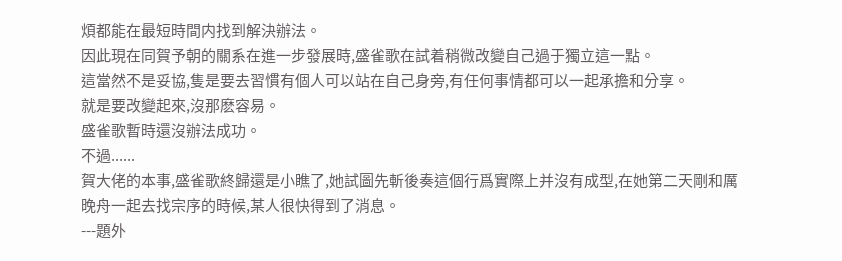煩都能在最短時間内找到解決辦法。
因此現在同賀予朝的關系在進一步發展時,盛雀歌在試着稍微改變自己過于獨立這一點。
這當然不是妥協,隻是要去習慣有個人可以站在自己身旁,有任何事情都可以一起承擔和分享。
就是要改變起來,沒那麽容易。
盛雀歌暫時還沒辦法成功。
不過......
賀大佬的本事,盛雀歌終歸還是小瞧了,她試圖先斬後奏這個行爲實際上并沒有成型,在她第二天剛和厲晚舟一起去找宗序的時候,某人很快得到了消息。
---題外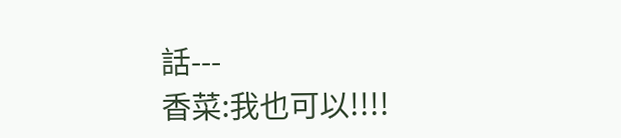話---
香菜:我也可以!!!!